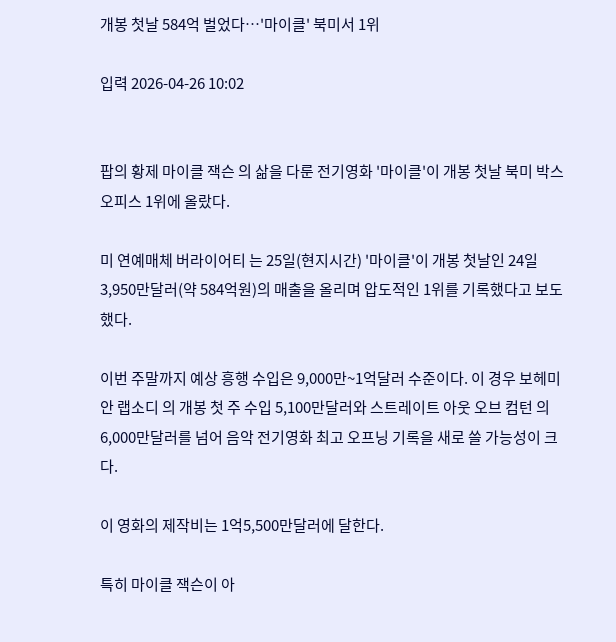개봉 첫날 584억 벌었다…'마이클' 북미서 1위

입력 2026-04-26 10:02


팝의 황제 마이클 잭슨 의 삶을 다룬 전기영화 '마이클'이 개봉 첫날 북미 박스오피스 1위에 올랐다.

미 연예매체 버라이어티 는 25일(현지시간) '마이클'이 개봉 첫날인 24일 3,950만달러(약 584억원)의 매출을 올리며 압도적인 1위를 기록했다고 보도했다.

이번 주말까지 예상 흥행 수입은 9,000만~1억달러 수준이다. 이 경우 보헤미안 랩소디 의 개봉 첫 주 수입 5,100만달러와 스트레이트 아웃 오브 컴턴 의 6,000만달러를 넘어 음악 전기영화 최고 오프닝 기록을 새로 쓸 가능성이 크다.

이 영화의 제작비는 1억5,500만달러에 달한다.

특히 마이클 잭슨이 아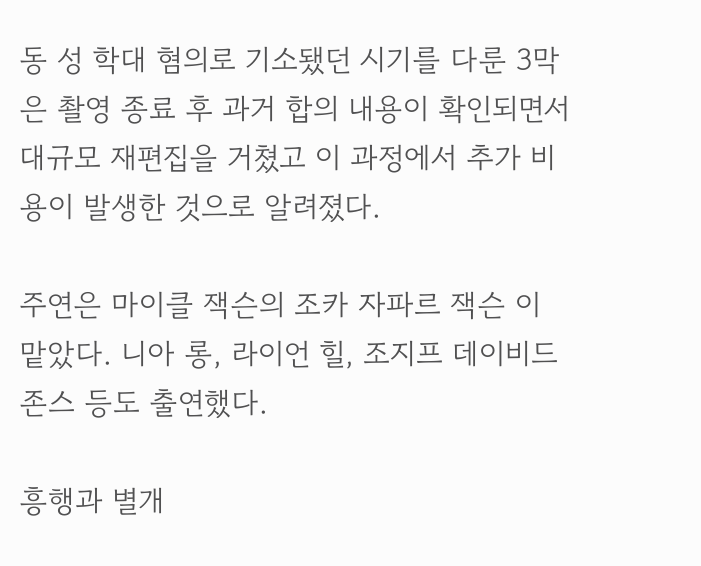동 성 학대 혐의로 기소됐던 시기를 다룬 3막은 촬영 종료 후 과거 합의 내용이 확인되면서 대규모 재편집을 거쳤고 이 과정에서 추가 비용이 발생한 것으로 알려졌다.

주연은 마이클 잭슨의 조카 자파르 잭슨 이 맡았다. 니아 롱, 라이언 힐, 조지프 데이비드 존스 등도 출연했다.

흥행과 별개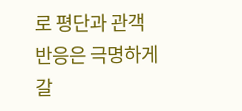로 평단과 관객 반응은 극명하게 갈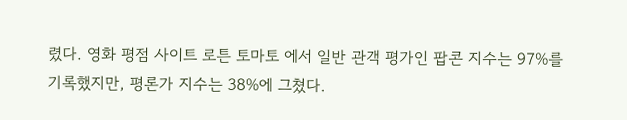렸다. 영화 평점 사이트 로튼 토마토 에서 일반 관객 평가인 팝콘 지수는 97%를 기록했지만, 평론가 지수는 38%에 그쳤다.